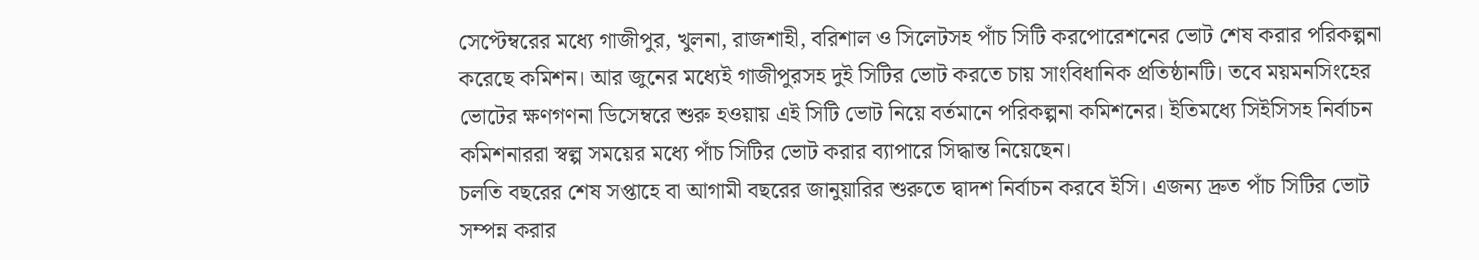সেপ্টেম্বরের মধ্যে গাজীপুর, খুলনা, রাজশাহী, বরিশাল ও সিলেটসহ পাঁচ সিটি করপোরেশনের ভোট শেষ করার পরিকল্পনা করেছে কমিশন। আর জুনের মধ্যেই গাজীপুরসহ দুই সিটির ভোট করতে চায় সাংবিধানিক প্রতিষ্ঠানটি। তবে ময়মনসিংহের ভোটের ক্ষণগণনা ডিসেম্বরে শুরু হওয়ায় এই সিটি ভোট নিয়ে বর্তমানে পরিকল্পনা কমিশনের। ইতিমধ্যে সিইসিসহ নির্বাচন কমিশনাররা স্বল্প সময়ের মধ্যে পাঁচ সিটির ভোট করার ব্যাপারে সিদ্ধান্ত নিয়েছেন।
চলতি বছরের শেষ সপ্তাহে বা আগামী বছরের জানুয়ারির শুরুতে দ্বাদশ নির্বাচন করবে ইসি। এজন্য দ্রুত পাঁচ সিটির ভোট সম্পন্ন করার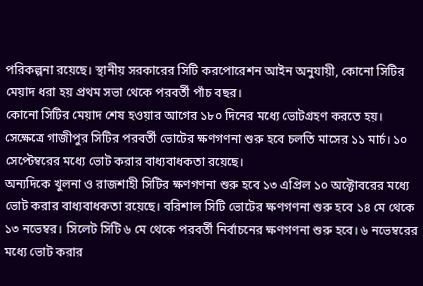পরিকল্পনা রয়েছে। স্থানীয় সরকারের সিটি করপোরেশন আইন অনুযায়ী, কোনো সিটির মেয়াদ ধরা হয় প্রথম সভা থেকে পরবর্তী পাঁচ বছর।
কোনো সিটির মেয়াদ শেষ হওয়ার আগের ১৮০ দিনের মধ্যে ভোটগ্রহণ করতে হয়। সেক্ষেত্রে গাজীপুর সিটির পরবর্তী ভোটের ক্ষণগণনা শুরু হবে চলতি মাসের ১১ মার্চ। ১০ সেপ্টেম্বরের মধ্যে ভোট করার বাধ্যবাধকতা রয়েছে।
অন্যদিকে খুলনা ও রাজশাহী সিটির ক্ষণগণনা শুরু হবে ১৩ এপ্রিল ১০ অক্টোবরের মধ্যে ভোট করার বাধ্যবাধকতা রয়েছে। বরিশাল সিটি ভোটের ক্ষণগণনা শুরু হবে ১৪ মে থেকে ১৩ নভেম্বর। সিলেট সিটি ৬ মে থেকে পরবর্তী নির্বাচনের ক্ষণগণনা শুরু হবে। ৬ নভেম্বরের মধ্যে ভোট করার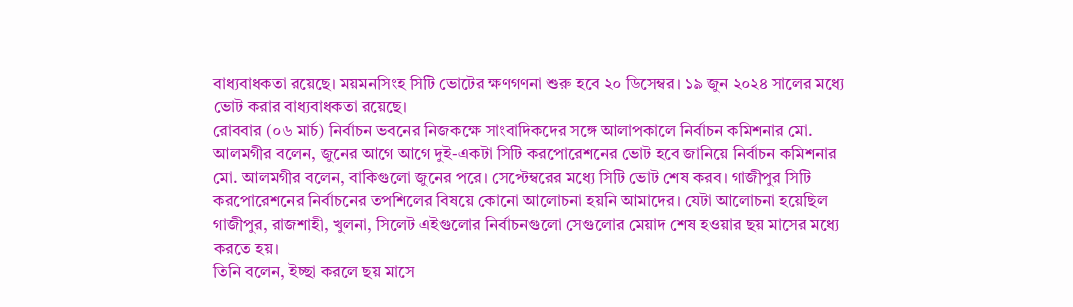বাধ্যবাধকতা রয়েছে। ময়মনসিংহ সিটি ভোটের ক্ষণগণনা শুরু হবে ২০ ডিসেম্বর। ১৯ জুন ২০২৪ সালের মধ্যে ভোট করার বাধ্যবাধকতা রয়েছে।
রোববার (০৬ মার্চ) নির্বাচন ভবনের নিজকক্ষে সাংবাদিকদের সঙ্গে আলাপকালে নির্বাচন কমিশনার মো. আলমগীর বলেন, জুনের আগে আগে দুই-একটা সিটি করপোরেশনের ভোট হবে জানিয়ে নির্বাচন কমিশনার মো. আলমগীর বলেন, বাকিগুলো জুনের পরে। সেপ্টেম্বরের মধ্যে সিটি ভোট শেষ করব। গাজীপুর সিটি করপোরেশনের নির্বাচনের তপশিলের বিষয়ে কোনো আলোচনা হয়নি আমাদের। যেটা আলোচনা হয়েছিল গাজীপুর, রাজশাহী, খুলনা, সিলেট এইগুলোর নির্বাচনগুলো সেগুলোর মেয়াদ শেষ হওয়ার ছয় মাসের মধ্যে করতে হয়।
তিনি বলেন, ইচ্ছা করলে ছয় মাসে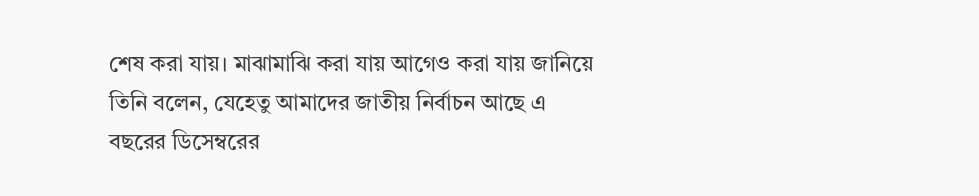শেষ করা যায়। মাঝামাঝি করা যায় আগেও করা যায় জানিয়ে তিনি বলেন, যেহেতু আমাদের জাতীয় নির্বাচন আছে এ বছরের ডিসেম্বরের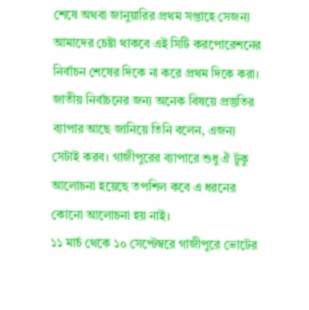শেষে অথবা জানুয়ারির প্রথম সপ্তাহে সেজন্য আমাদের চেষ্টা থাকবে এই সিটি করপোরেশনের নির্বাচন শেষের দিকে না করে প্রথম দিকে করা।
জাতীয় নির্বাচনের জন্য অনেক বিষয়ে প্রস্তুতির ব্যাপার আছে জানিয়ে তিনি বলেন, এজন্য সেটাই করব। গাজীপুরের ব্যাপারে শুধু ঐ টুকু আলোচনা হয়েছে তপশিল কবে এ ধরনের কোনো আলোচনা হয় নাই।
১১ মার্চ থেকে ১০ সেপ্টেম্বরে গাজীপুরে ভোটের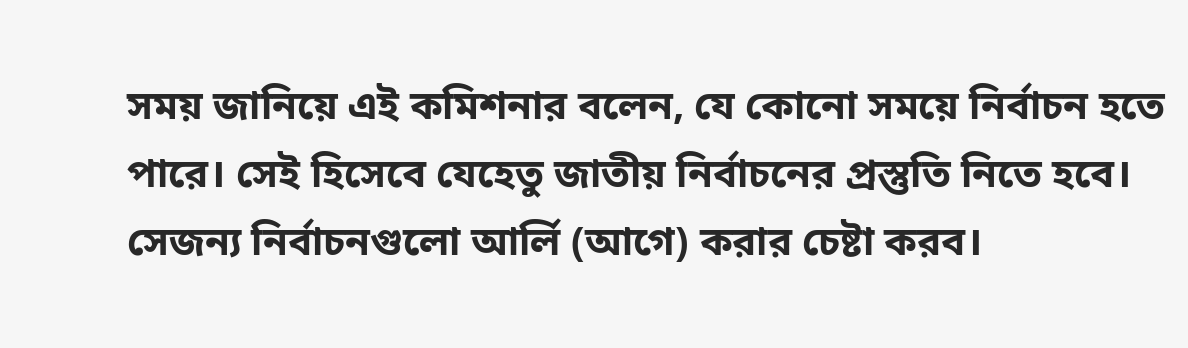সময় জানিয়ে এই কমিশনার বলেন, যে কোনো সময়ে নির্বাচন হতে পারে। সেই হিসেবে যেহেতু জাতীয় নির্বাচনের প্রস্তুতি নিতে হবে। সেজন্য নির্বাচনগুলো আর্লি (আগে) করার চেষ্টা করব।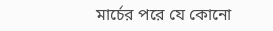মার্চের পরে যে কোনো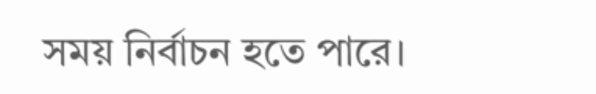সময় নির্বাচন হতে পারে।